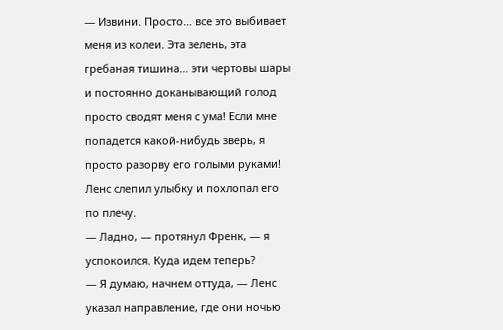— Извини. Просто… все это выбивает меня из колеи. Эта зелень, эта гребаная тишина… эти чертовы шары и постоянно доканывающий голод просто сводят меня с ума! Если мне попадется какой-нибудь зверь, я просто разорву его голыми руками!
Ленс слепил улыбку и похлопал его по плечу.
— Ладно, — протянул Френк, — я успокоился. Куда идем теперь?
— Я думаю, начнем оттуда, — Ленс указал направление, где они ночью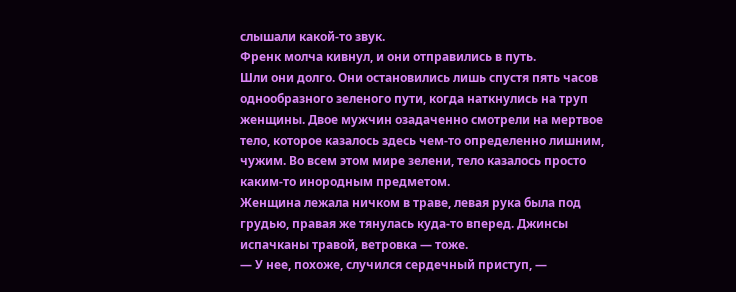слышали какой-то звук.
Френк молча кивнул, и они отправились в путь.
Шли они долго. Они остановились лишь спустя пять часов однообразного зеленого пути, когда наткнулись на труп женщины. Двое мужчин озадаченно смотрели на мертвое тело, которое казалось здесь чем-то определенно лишним, чужим. Во всем этом мире зелени, тело казалось просто каким-то инородным предметом.
Женщина лежала ничком в траве, левая рука была под грудью, правая же тянулась куда-то вперед. Джинсы испачканы травой, ветровка — тоже.
— У нее, похоже, случился сердечный приступ, —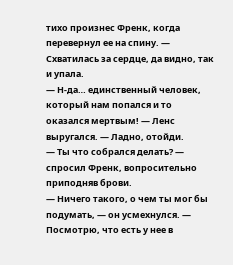тихо произнес Френк, когда перевернул ее на спину. — Схватилась за сердце, да видно, так и упала.
— Н-да… единственный человек, который нам попался и то оказался мертвым! — Ленс выругался. — Ладно, отойди.
— Ты что собрался делать? — спросил Френк, вопросительно приподняв брови.
— Ничего такого, о чем ты мог бы подумать, — он усмехнулся. — Посмотрю, что есть у нее в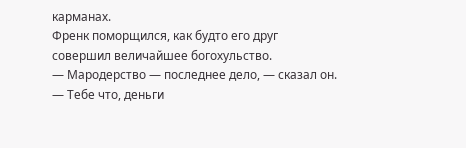карманах.
Френк поморщился, как будто его друг совершил величайшее богохульство.
— Мародерство — последнее дело, — сказал он. — Тебе что, деньги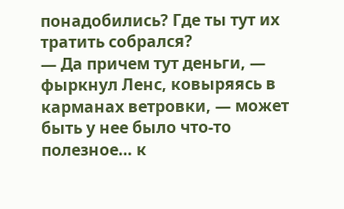понадобились? Где ты тут их тратить собрался?
— Да причем тут деньги, — фыркнул Ленс, ковыряясь в карманах ветровки, — может быть у нее было что-то полезное… к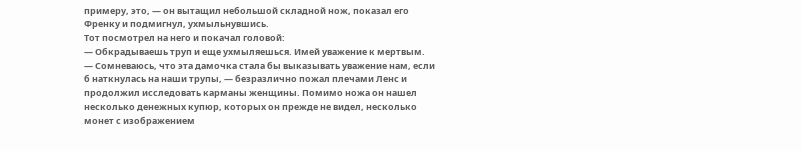примеру, это, — он вытащил небольшой складной нож, показал его Френку и подмигнул, ухмыльнувшись.
Тот посмотрел на него и покачал головой:
— Обкрадываешь труп и еще ухмыляешься. Имей уважение к мертвым.
— Сомневаюсь, что эта дамочка стала бы выказывать уважение нам, если б наткнулась на наши трупы, — безразлично пожал плечами Ленс и продолжил исследовать карманы женщины. Помимо ножа он нашел несколько денежных купюр, которых он прежде не видел, несколько монет с изображением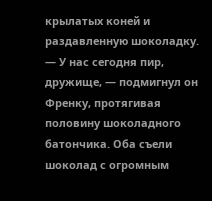крылатых коней и раздавленную шоколадку.
— У нас сегодня пир, дружище, — подмигнул он Френку, протягивая половину шоколадного батончика. Оба съели шоколад с огромным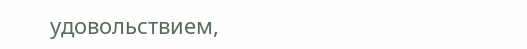удовольствием,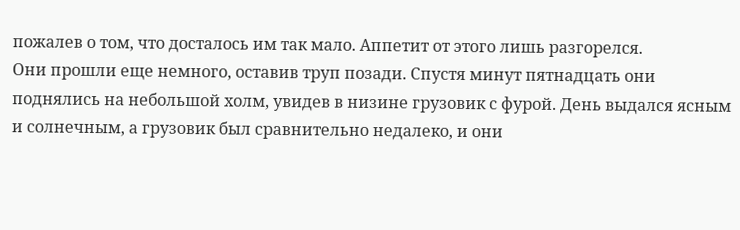пожалев о том, что досталось им так мало. Аппетит от этого лишь разгорелся.
Они прошли еще немного, оставив труп позади. Спустя минут пятнадцать они поднялись на небольшой холм, увидев в низине грузовик с фурой. День выдался ясным и солнечным, а грузовик был сравнительно недалеко, и они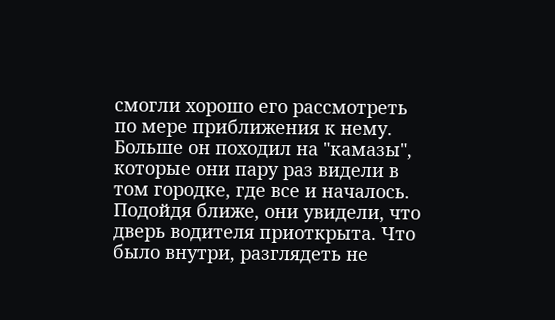смогли хорошо его рассмотреть по мере приближения к нему. Больше он походил на "камазы", которые они пару раз видели в том городке, где все и началось.
Подойдя ближе, они увидели, что дверь водителя приоткрыта. Что было внутри, разглядеть не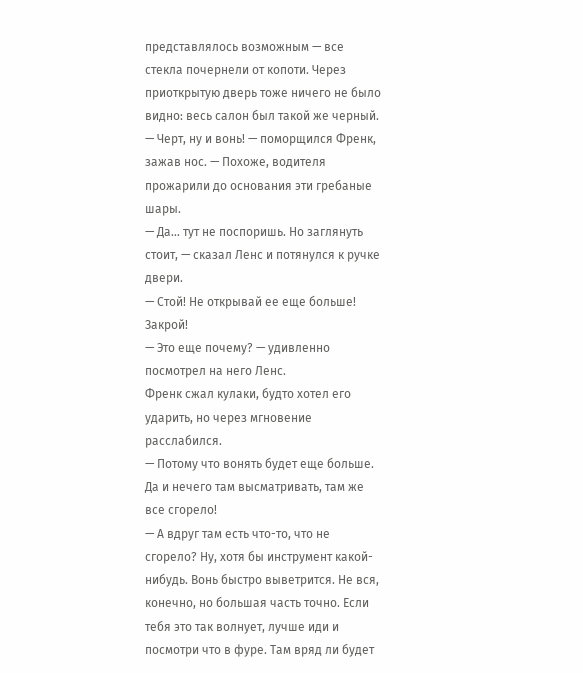представлялось возможным — все стекла почернели от копоти. Через приоткрытую дверь тоже ничего не было видно: весь салон был такой же черный.
— Черт, ну и вонь! — поморщился Френк, зажав нос. — Похоже, водителя прожарили до основания эти гребаные шары.
— Да… тут не поспоришь. Но заглянуть стоит, — сказал Ленс и потянулся к ручке двери.
— Стой! Не открывай ее еще больше! Закрой!
— Это еще почему? — удивленно посмотрел на него Ленс.
Френк сжал кулаки, будто хотел его ударить, но через мгновение расслабился.
— Потому что вонять будет еще больше. Да и нечего там высматривать, там же все сгорело!
— А вдруг там есть что-то, что не сгорело? Ну, хотя бы инструмент какой-нибудь. Вонь быстро выветрится. Не вся, конечно, но большая часть точно. Если тебя это так волнует, лучше иди и посмотри что в фуре. Там вряд ли будет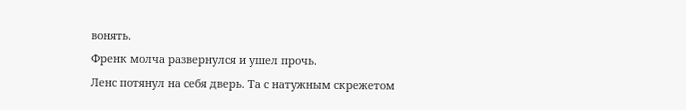вонять.
Френк молча развернулся и ушел прочь.
Ленс потянул на себя дверь. Та с натужным скрежетом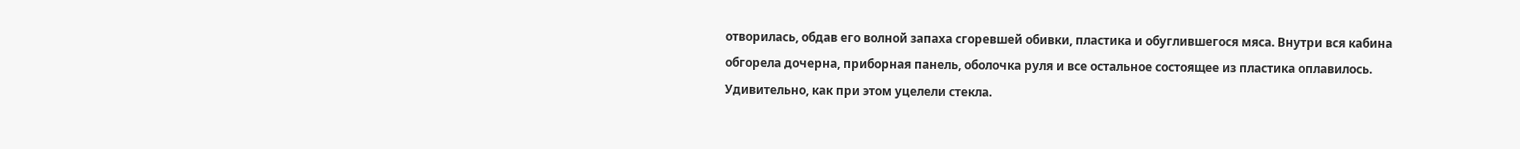отворилась, обдав его волной запаха сгоревшей обивки, пластика и обуглившегося мяса. Внутри вся кабина обгорела дочерна, приборная панель, оболочка руля и все остальное состоящее из пластика оплавилось. Удивительно, как при этом уцелели стекла.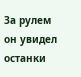За рулем он увидел останки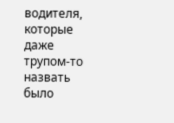водителя, которые даже трупом-то назвать было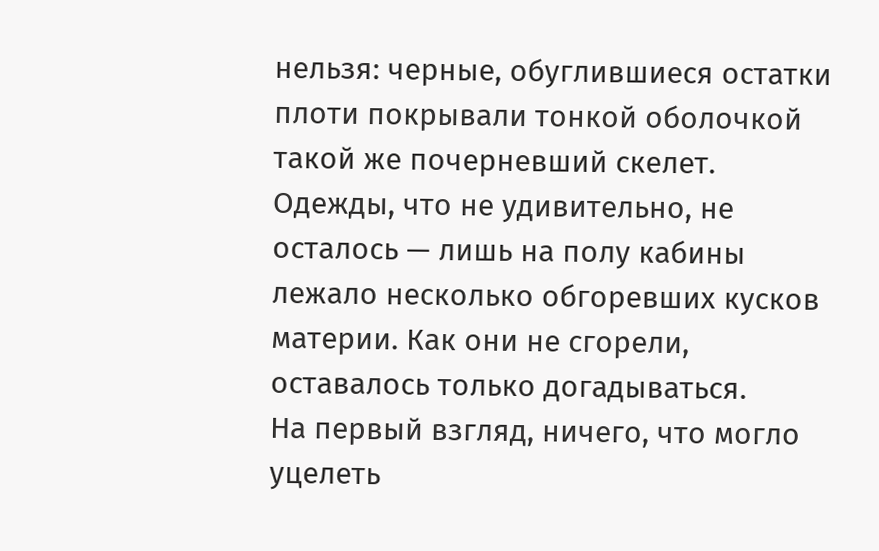нельзя: черные, обуглившиеся остатки плоти покрывали тонкой оболочкой такой же почерневший скелет. Одежды, что не удивительно, не осталось — лишь на полу кабины лежало несколько обгоревших кусков материи. Как они не сгорели, оставалось только догадываться.
На первый взгляд, ничего, что могло уцелеть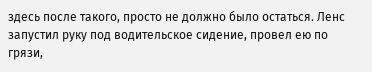здесь после такого, просто не должно было остаться. Ленс запустил руку под водительское сидение, провел ею по грязи,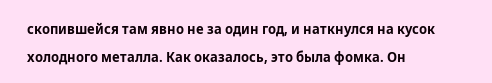скопившейся там явно не за один год, и наткнулся на кусок холодного металла. Как оказалось, это была фомка. Он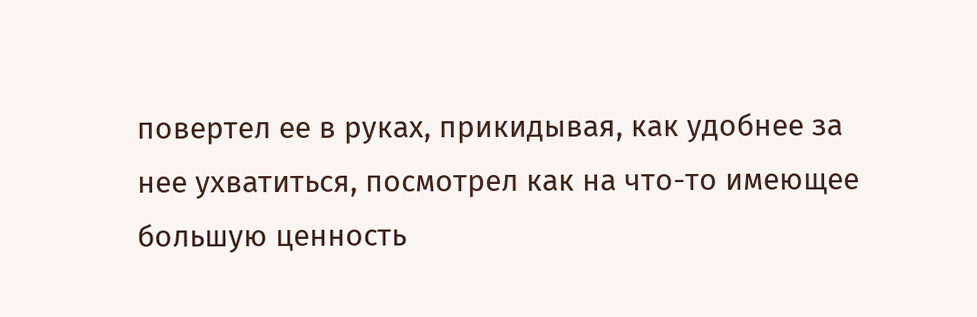повертел ее в руках, прикидывая, как удобнее за нее ухватиться, посмотрел как на что-то имеющее большую ценность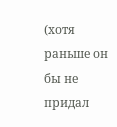(хотя раньше он бы не придал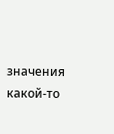значения какой-то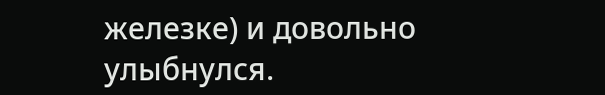железке) и довольно улыбнулся.